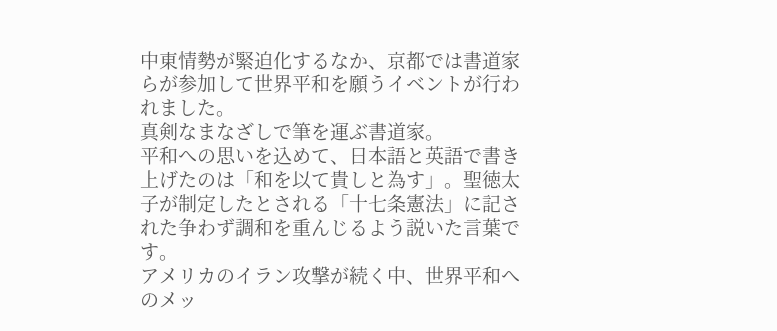中東情勢が緊迫化するなか、京都では書道家らが参加して世界平和を願うイベントが行われました。
真剣なまなざしで筆を運ぶ書道家。
平和への思いを込めて、日本語と英語で書き上げたのは「和を以て貴しと為す」。聖徳太子が制定したとされる「十七条憲法」に記された争わず調和を重んじるよう説いた言葉です。
アメリカのイラン攻撃が続く中、世界平和へのメッ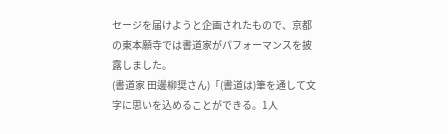セージを届けようと企画されたもので、京都の東本願寺では書道家がパフォーマンスを披露しました。
(書道家 田邊柳奨さん)「(書道は)筆を通して文字に思いを込めることができる。1人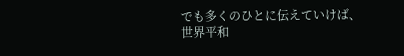でも多くのひとに伝えていけば、世界平和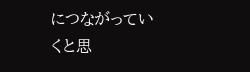につながっていくと思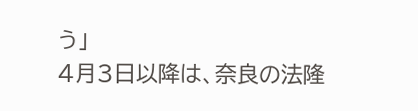う」
4月3日以降は、奈良の法隆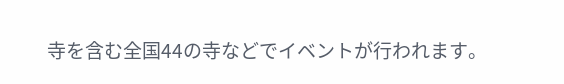寺を含む全国44の寺などでイベントが行われます。